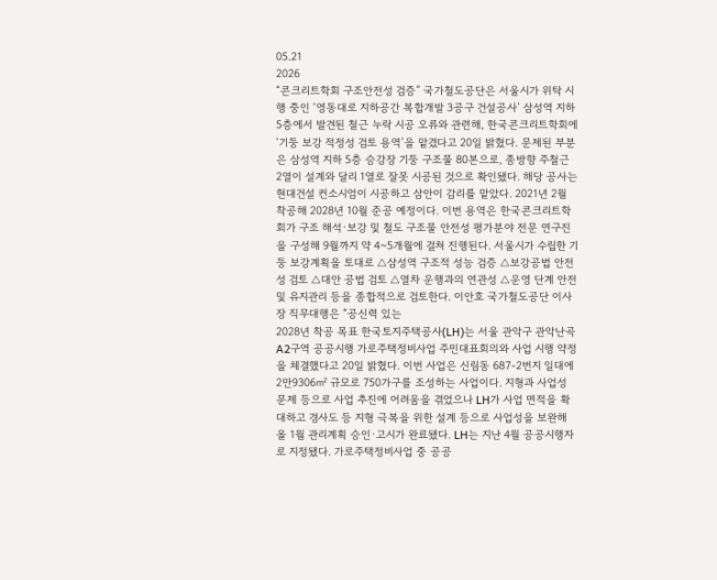05.21
2026
“콘크리트학회 구조안전성 검증” 국가철도공단은 서울시가 위탁 시행 중인 ‘영동대로 지하공간 복합개발 3공구 건설공사’ 삼성역 지하 5층에서 발견된 철근 누락 시공 오류와 관련해, 한국콘크리트학회에 ‘기둥 보강 적정성 검토 용역’을 맡겼다고 20일 밝혔다. 문제된 부분은 삼성역 지하 5층 승강장 기둥 구조물 80본으로, 종방향 주철근 2열이 설계와 달리 1열로 잘못 시공된 것으로 확인됐다. 해당 공사는 현대건설 컨소시엄이 시공하고 삼안이 감리를 맡았다. 2021년 2월 착공해 2028년 10월 준공 예정이다. 이번 용역은 한국콘크리트학회가 구조 해석·보강 및 철도 구조물 안전성 평가분야 전문 연구진을 구성해 9월까지 약 4~5개월에 걸쳐 진행된다. 서울시가 수립한 기둥 보강계획을 토대로 △삼성역 구조적 성능 검증 △보강공법 안전성 검토 △대안 공법 검토 △열차 운행과의 연관성 △운영 단계 안전 및 유지관리 등을 종합적으로 검토한다. 이안호 국가철도공단 이사장 직무대행은 “공신력 있는
2028년 착공 목표 한국토지주택공사(LH)는 서울 관악구 관악난곡 A2구역 공공시행 가로주택정비사업 주민대표회의와 사업 시행 약정을 체결했다고 20일 밝혔다. 이번 사업은 신림동 687-2번지 일대에 2만9306㎡ 규모로 750가구를 조성하는 사업이다. 지형과 사업성 문제 등으로 사업 추진에 어려움을 겪었으나 LH가 사업 면적을 확대하고 경사도 등 지형 극복을 위한 설계 등으로 사업성을 보완해 올 1월 관리계획 승인·고시가 완료됐다. LH는 지난 4월 공공시행자로 지정됐다. 가로주택정비사업 중 공공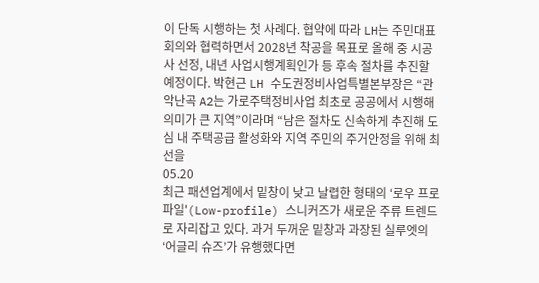이 단독 시행하는 첫 사례다. 협약에 따라 LH는 주민대표회의와 협력하면서 2028년 착공을 목표로 올해 중 시공사 선정, 내년 사업시행계획인가 등 후속 절차를 추진할 예정이다. 박현근 LH 수도권정비사업특별본부장은 “관악난곡 A2는 가로주택정비사업 최초로 공공에서 시행해 의미가 큰 지역”이라며 “남은 절차도 신속하게 추진해 도심 내 주택공급 활성화와 지역 주민의 주거안정을 위해 최선을
05.20
최근 패션업계에서 밑창이 낮고 날렵한 형태의 ‘로우 프로파일'(Low-profile) 스니커즈가 새로운 주류 트렌드로 자리잡고 있다. 과거 두꺼운 밑창과 과장된 실루엣의 ‘어글리 슈즈’가 유행했다면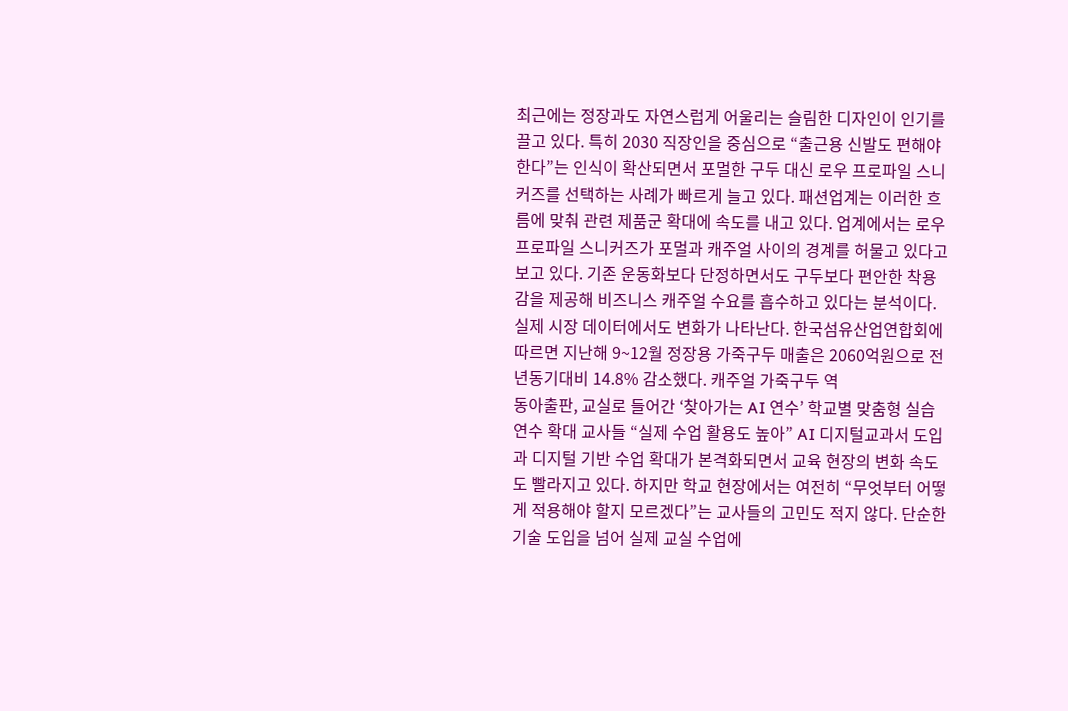최근에는 정장과도 자연스럽게 어울리는 슬림한 디자인이 인기를 끌고 있다. 특히 2030 직장인을 중심으로 “출근용 신발도 편해야 한다”는 인식이 확산되면서 포멀한 구두 대신 로우 프로파일 스니커즈를 선택하는 사례가 빠르게 늘고 있다. 패션업계는 이러한 흐름에 맞춰 관련 제품군 확대에 속도를 내고 있다. 업계에서는 로우 프로파일 스니커즈가 포멀과 캐주얼 사이의 경계를 허물고 있다고 보고 있다. 기존 운동화보다 단정하면서도 구두보다 편안한 착용감을 제공해 비즈니스 캐주얼 수요를 흡수하고 있다는 분석이다. 실제 시장 데이터에서도 변화가 나타난다. 한국섬유산업연합회에 따르면 지난해 9~12월 정장용 가죽구두 매출은 2060억원으로 전년동기대비 14.8% 감소했다. 캐주얼 가죽구두 역
동아출판, 교실로 들어간 ‘찾아가는 AI 연수’ 학교별 맞춤형 실습 연수 확대 교사들 “실제 수업 활용도 높아” AI 디지털교과서 도입과 디지털 기반 수업 확대가 본격화되면서 교육 현장의 변화 속도도 빨라지고 있다. 하지만 학교 현장에서는 여전히 “무엇부터 어떻게 적용해야 할지 모르겠다”는 교사들의 고민도 적지 않다. 단순한 기술 도입을 넘어 실제 교실 수업에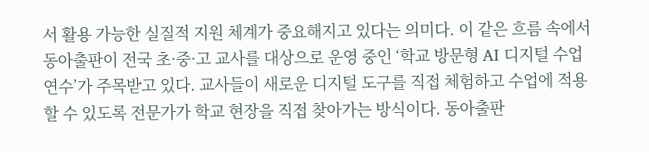서 활용 가능한 실질적 지원 체계가 중요해지고 있다는 의미다. 이 같은 흐름 속에서 동아출판이 전국 초·중·고 교사를 대상으로 운영 중인 ‘학교 방문형 AI 디지털 수업 연수’가 주목받고 있다. 교사들이 새로운 디지털 도구를 직접 체험하고 수업에 적용할 수 있도록 전문가가 학교 현장을 직접 찾아가는 방식이다. 동아출판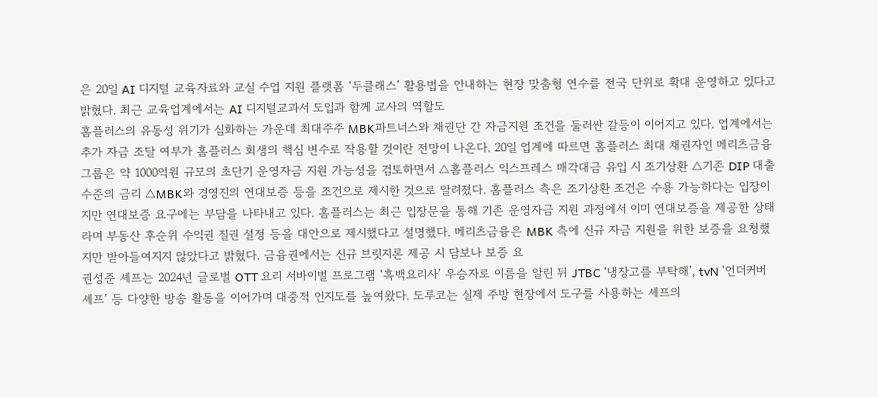은 20일 AI 디지털 교육자료와 교실 수업 지원 플랫폼 ‘두클래스’ 활용법을 안내하는 현장 맞춤형 연수를 전국 단위로 확대 운영하고 있다고 밝혔다. 최근 교육업계에서는 AI 디지털교과서 도입과 함께 교사의 역할도
홈플러스의 유동성 위기가 심화하는 가운데 최대주주 MBK파트너스와 채권단 간 자금지원 조건을 둘러싼 갈등이 이어지고 있다. 업계에서는 추가 자금 조달 여부가 홈플러스 회생의 핵심 변수로 작용할 것이란 전망이 나온다. 20일 업계에 따르면 홈플러스 최대 채권자인 메리츠금융그룹은 약 1000억원 규모의 초단기 운영자금 지원 가능성을 검토하면서 △홈플러스 익스프레스 매각대금 유입 시 조기상환 △기존 DIP 대출 수준의 금리 △MBK와 경영진의 연대보증 등을 조건으로 제시한 것으로 알려졌다. 홈플러스 측은 조기상환 조건은 수용 가능하다는 입장이지만 연대보증 요구에는 부담을 나타내고 있다. 홈플러스는 최근 입장문을 통해 기존 운영자금 지원 과정에서 이미 연대보증을 제공한 상태라며 부동산 후순위 수익권 질권 설정 등을 대안으로 제시했다고 설명했다. 메리츠금융은 MBK 측에 신규 자금 지원을 위한 보증을 요청했지만 받아들여지지 않았다고 밝혔다. 금융권에서는 신규 브릿지론 제공 시 담보나 보증 요
권성준 셰프는 2024년 글로벌 OTT 요리 서바이벌 프로그램 ‘흑백요리사’ 우승자로 이름을 알린 뒤 JTBC ‘냉장고를 부탁해’, tvN ‘언더커버 셰프’ 등 다양한 방송 활동을 이어가며 대중적 인지도를 높여왔다. 도루코는 실제 주방 현장에서 도구를 사용하는 셰프의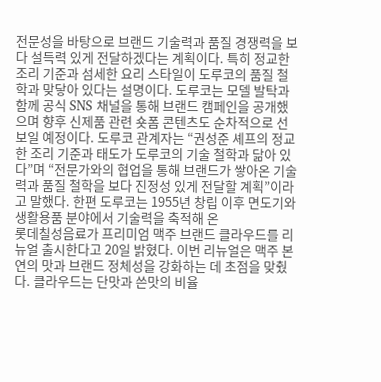전문성을 바탕으로 브랜드 기술력과 품질 경쟁력을 보다 설득력 있게 전달하겠다는 계획이다. 특히 정교한 조리 기준과 섬세한 요리 스타일이 도루코의 품질 철학과 맞닿아 있다는 설명이다. 도루코는 모델 발탁과 함께 공식 SNS 채널을 통해 브랜드 캠페인을 공개했으며 향후 신제품 관련 숏폼 콘텐츠도 순차적으로 선보일 예정이다. 도루코 관계자는 “권성준 셰프의 정교한 조리 기준과 태도가 도루코의 기술 철학과 닮아 있다”며 “전문가와의 협업을 통해 브랜드가 쌓아온 기술력과 품질 철학을 보다 진정성 있게 전달할 계획”이라고 말했다. 한편 도루코는 1955년 창립 이후 면도기와 생활용품 분야에서 기술력을 축적해 온
롯데칠성음료가 프리미엄 맥주 브랜드 클라우드를 리뉴얼 출시한다고 20일 밝혔다. 이번 리뉴얼은 맥주 본연의 맛과 브랜드 정체성을 강화하는 데 초점을 맞췄다. 클라우드는 단맛과 쓴맛의 비율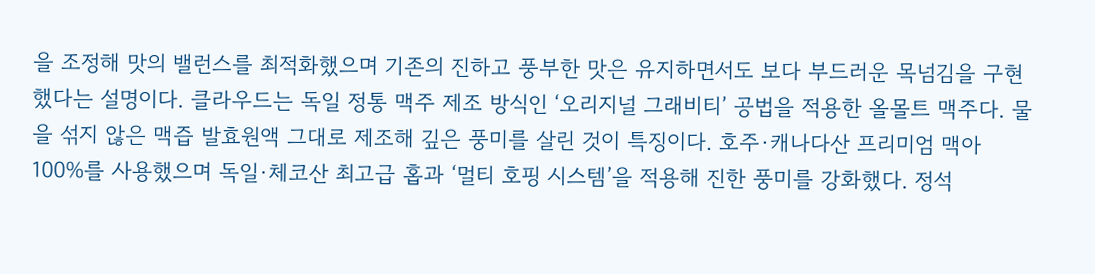을 조정해 맛의 밸런스를 최적화했으며 기존의 진하고 풍부한 맛은 유지하면서도 보다 부드러운 목넘김을 구현했다는 설명이다. 클라우드는 독일 정통 맥주 제조 방식인 ‘오리지널 그래비티’ 공법을 적용한 올몰트 맥주다. 물을 섞지 않은 맥즙 발효원액 그대로 제조해 깊은 풍미를 살린 것이 특징이다. 호주·캐나다산 프리미엄 맥아 100%를 사용했으며 독일·체코산 최고급 홉과 ‘멀티 호핑 시스템’을 적용해 진한 풍미를 강화했다. 정석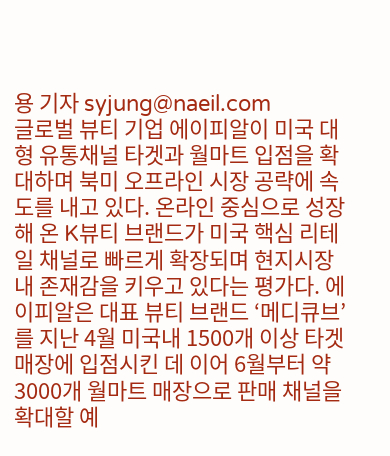용 기자 syjung@naeil.com
글로벌 뷰티 기업 에이피알이 미국 대형 유통채널 타겟과 월마트 입점을 확대하며 북미 오프라인 시장 공략에 속도를 내고 있다. 온라인 중심으로 성장해 온 K뷰티 브랜드가 미국 핵심 리테일 채널로 빠르게 확장되며 현지시장 내 존재감을 키우고 있다는 평가다. 에이피알은 대표 뷰티 브랜드 ‘메디큐브’를 지난 4월 미국내 1500개 이상 타겟 매장에 입점시킨 데 이어 6월부터 약 3000개 월마트 매장으로 판매 채널을 확대할 예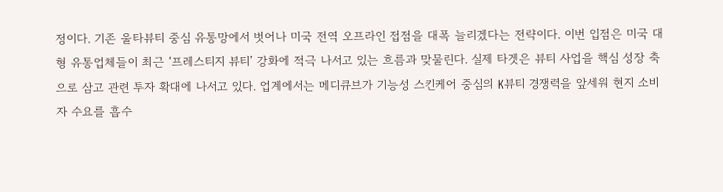정이다. 기존 울타뷰티 중심 유통망에서 벗어나 미국 전역 오프라인 접점을 대폭 늘리겠다는 전략이다. 이번 입점은 미국 대형 유통업체들이 최근 ‘프레스티지 뷰티’ 강화에 적극 나서고 있는 흐름과 맞물린다. 실제 타겟은 뷰티 사업을 핵심 성장 축으로 삼고 관련 투자 확대에 나서고 있다. 업계에서는 메디큐브가 기능성 스킨케어 중심의 K뷰티 경쟁력을 앞세워 현지 소비자 수요를 흡수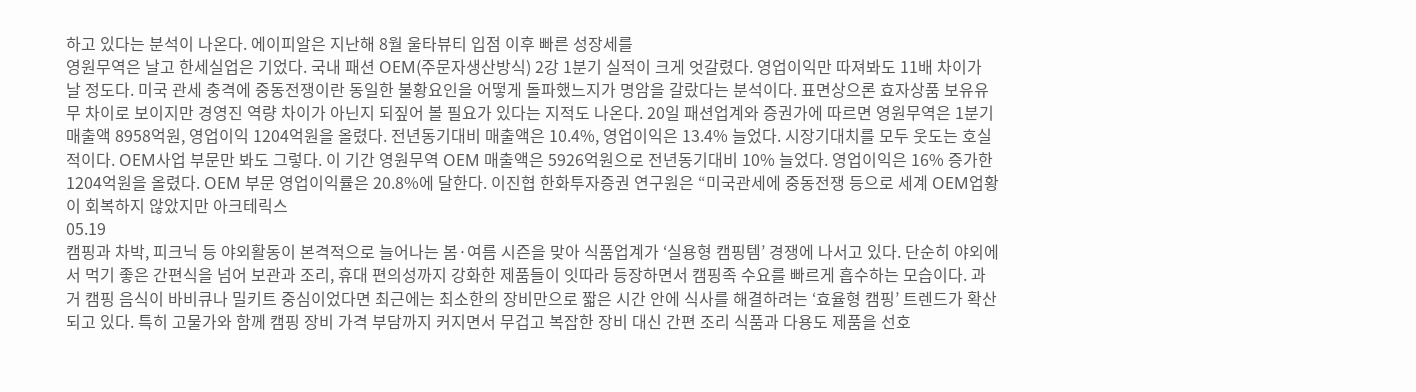하고 있다는 분석이 나온다. 에이피알은 지난해 8월 울타뷰티 입점 이후 빠른 성장세를
영원무역은 날고 한세실업은 기었다. 국내 패션 OEM(주문자생산방식) 2강 1분기 실적이 크게 엇갈렸다. 영업이익만 따져봐도 11배 차이가 날 정도다. 미국 관세 충격에 중동전쟁이란 동일한 불황요인을 어떻게 돌파했느지가 명암을 갈랐다는 분석이다. 표면상으론 효자상품 보유유무 차이로 보이지만 경영진 역량 차이가 아닌지 되짚어 볼 필요가 있다는 지적도 나온다. 20일 패션업계와 증권가에 따르면 영원무역은 1분기 매출액 8958억원, 영업이익 1204억원을 올렸다. 전년동기대비 매출액은 10.4%, 영업이익은 13.4% 늘었다. 시장기대치를 모두 웃도는 호실적이다. OEM사업 부문만 봐도 그렇다. 이 기간 영원무역 OEM 매출액은 5926억원으로 전년동기대비 10% 늘었다. 영업이익은 16% 증가한 1204억원을 올렸다. OEM 부문 영업이익률은 20.8%에 달한다. 이진협 한화투자증권 연구원은 “미국관세에 중동전쟁 등으로 세계 OEM업황이 회복하지 않았지만 아크테릭스
05.19
캠핑과 차박, 피크닉 등 야외활동이 본격적으로 늘어나는 봄·여름 시즌을 맞아 식품업계가 ‘실용형 캠핑템’ 경쟁에 나서고 있다. 단순히 야외에서 먹기 좋은 간편식을 넘어 보관과 조리, 휴대 편의성까지 강화한 제품들이 잇따라 등장하면서 캠핑족 수요를 빠르게 흡수하는 모습이다. 과거 캠핑 음식이 바비큐나 밀키트 중심이었다면 최근에는 최소한의 장비만으로 짧은 시간 안에 식사를 해결하려는 ‘효율형 캠핑’ 트렌드가 확산되고 있다. 특히 고물가와 함께 캠핑 장비 가격 부담까지 커지면서 무겁고 복잡한 장비 대신 간편 조리 식품과 다용도 제품을 선호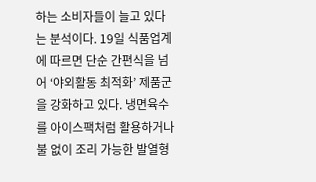하는 소비자들이 늘고 있다는 분석이다. 19일 식품업계에 따르면 단순 간편식을 넘어 ‘야외활동 최적화’ 제품군을 강화하고 있다. 냉면육수를 아이스팩처럼 활용하거나 불 없이 조리 가능한 발열형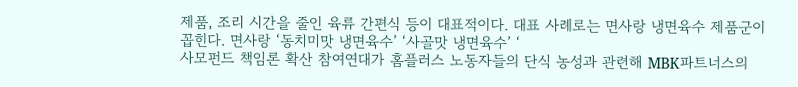제품, 조리 시간을 줄인 육류 간편식 등이 대표적이다. 대표 사례로는 면사랑 냉면육수 제품군이 꼽힌다. 면사랑 ‘동치미맛 냉면육수’ ‘사골맛 냉면육수’ ‘
사모펀드 책임론 확산 참여연대가 홈플러스 노동자들의 단식 농성과 관련해 MBK파트너스의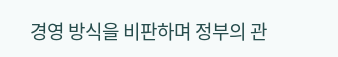경영 방식을 비판하며 정부의 관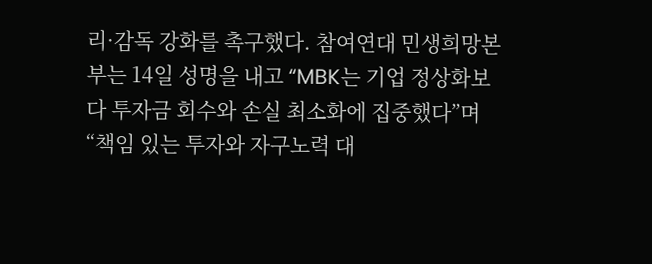리·감독 강화를 촉구했다. 참여연대 민생희망본부는 14일 성명을 내고 “MBK는 기업 정상화보다 투자금 회수와 손실 최소화에 집중했다”며 “책임 있는 투자와 자구노력 대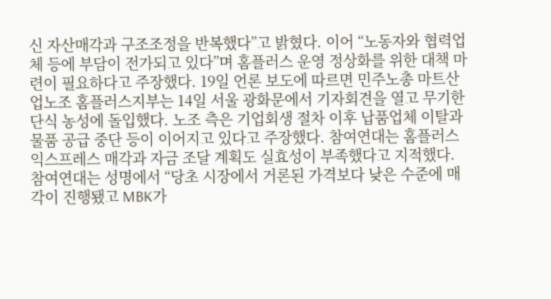신 자산매각과 구조조정을 반복했다”고 밝혔다. 이어 “노동자와 협력업체 등에 부담이 전가되고 있다”며 홈플러스 운영 정상화를 위한 대책 마련이 필요하다고 주장했다. 19일 언론 보도에 따르면 민주노총 마트산업노조 홈플러스지부는 14일 서울 광화문에서 기자회견을 열고 무기한 단식 농성에 돌입했다. 노조 측은 기업회생 절차 이후 납품업체 이탈과 물품 공급 중단 등이 이어지고 있다고 주장했다. 참여연대는 홈플러스 익스프레스 매각과 자금 조달 계획도 실효성이 부족했다고 지적했다. 참여연대는 성명에서 “당초 시장에서 거론된 가격보다 낮은 수준에 매각이 진행됐고 MBK가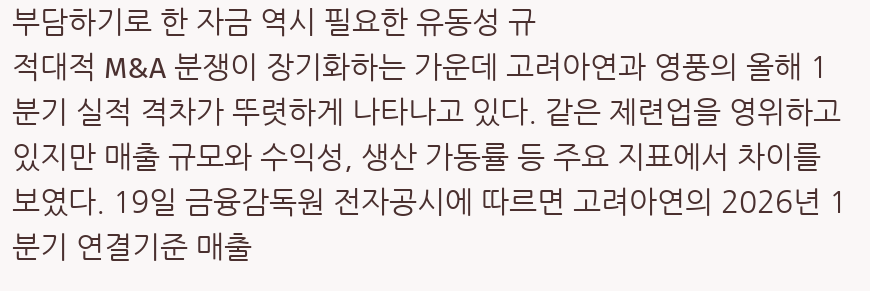부담하기로 한 자금 역시 필요한 유동성 규
적대적 M&A 분쟁이 장기화하는 가운데 고려아연과 영풍의 올해 1분기 실적 격차가 뚜렷하게 나타나고 있다. 같은 제련업을 영위하고 있지만 매출 규모와 수익성, 생산 가동률 등 주요 지표에서 차이를 보였다. 19일 금융감독원 전자공시에 따르면 고려아연의 2026년 1분기 연결기준 매출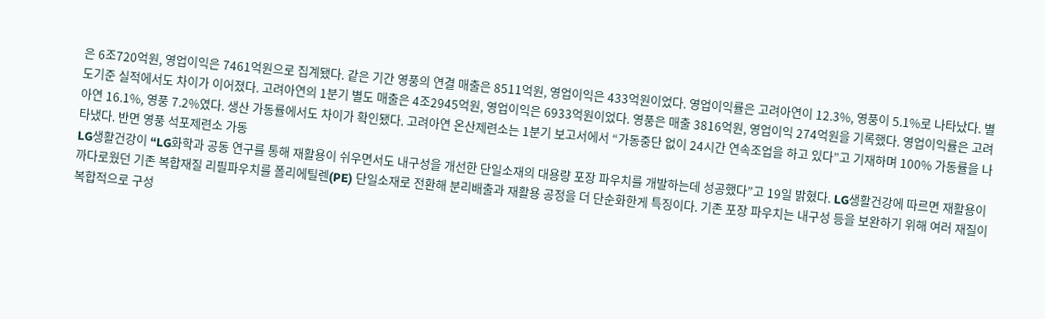은 6조720억원, 영업이익은 7461억원으로 집계됐다. 같은 기간 영풍의 연결 매출은 8511억원, 영업이익은 433억원이었다. 영업이익률은 고려아연이 12.3%, 영풍이 5.1%로 나타났다. 별도기준 실적에서도 차이가 이어졌다. 고려아연의 1분기 별도 매출은 4조2945억원, 영업이익은 6933억원이었다. 영풍은 매출 3816억원, 영업이익 274억원을 기록했다. 영업이익률은 고려아연 16.1%, 영풍 7.2%였다. 생산 가동률에서도 차이가 확인됐다. 고려아연 온산제련소는 1분기 보고서에서 “가동중단 없이 24시간 연속조업을 하고 있다”고 기재하며 100% 가동률을 나타냈다. 반면 영풍 석포제련소 가동
LG생활건강이 “LG화학과 공동 연구를 통해 재활용이 쉬우면서도 내구성을 개선한 단일소재의 대용량 포장 파우치를 개발하는데 성공했다”고 19일 밝혔다. LG생활건강에 따르면 재활용이 까다로웠던 기존 복합재질 리필파우치를 폴리에틸렌(PE) 단일소재로 전환해 분리배출과 재활용 공정을 더 단순화한게 특징이다. 기존 포장 파우치는 내구성 등을 보완하기 위해 여러 재질이 복합적으로 구성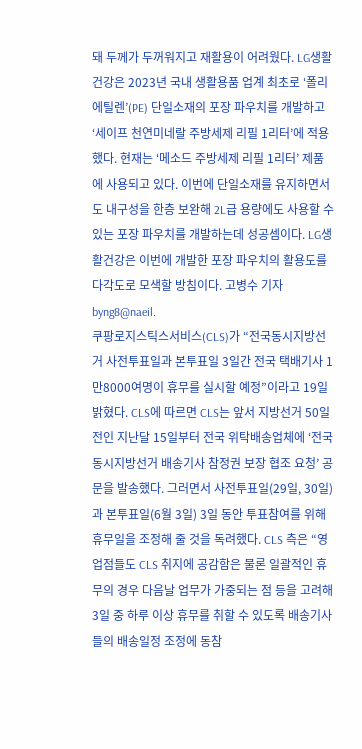돼 두께가 두꺼워지고 재활용이 어려웠다. LG생활건강은 2023년 국내 생활용품 업계 최초로 ‘폴리에틸렌’(PE) 단일소재의 포장 파우치를 개발하고 ‘세이프 천연미네랄 주방세제 리필 1리터’에 적용했다. 현재는 ‘메소드 주방세제 리필 1리터’ 제품에 사용되고 있다. 이번에 단일소재를 유지하면서도 내구성을 한층 보완해 2L급 용량에도 사용할 수 있는 포장 파우치를 개발하는데 성공셈이다. LG생활건강은 이번에 개발한 포장 파우치의 활용도를 다각도로 모색할 방침이다. 고병수 기자 byng8@naeil.
쿠팡로지스틱스서비스(CLS)가 “전국동시지방선거 사전투표일과 본투표일 3일간 전국 택배기사 1만8000여명이 휴무를 실시할 예정”이라고 19일 밝혔다. CLS에 따르면 CLS는 앞서 지방선거 50일 전인 지난달 15일부터 전국 위탁배송업체에 ‘전국동시지방선거 배송기사 참정권 보장 협조 요청’ 공문을 발송했다. 그러면서 사전투표일(29일, 30일)과 본투표일(6월 3일) 3일 동안 투표참여를 위해 휴무일을 조정해 줄 것을 독려했다. CLS 측은 “영업점들도 CLS 취지에 공감함은 물론 일괄적인 휴무의 경우 다음날 업무가 가중되는 점 등을 고려해 3일 중 하루 이상 휴무를 취할 수 있도록 배송기사들의 배송일정 조정에 동참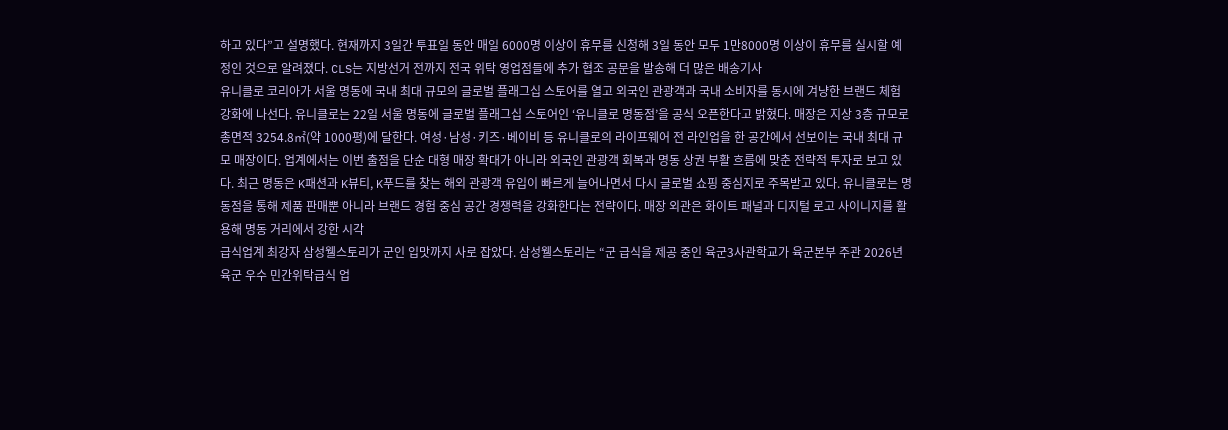하고 있다”고 설명했다. 현재까지 3일간 투표일 동안 매일 6000명 이상이 휴무를 신청해 3일 동안 모두 1만8000명 이상이 휴무를 실시할 예정인 것으로 알려졌다. CLS는 지방선거 전까지 전국 위탁 영업점들에 추가 협조 공문을 발송해 더 많은 배송기사
유니클로 코리아가 서울 명동에 국내 최대 규모의 글로벌 플래그십 스토어를 열고 외국인 관광객과 국내 소비자를 동시에 겨냥한 브랜드 체험 강화에 나선다. 유니클로는 22일 서울 명동에 글로벌 플래그십 스토어인 ‘유니클로 명동점’을 공식 오픈한다고 밝혔다. 매장은 지상 3층 규모로 총면적 3254.8㎡(약 1000평)에 달한다. 여성·남성·키즈·베이비 등 유니클로의 라이프웨어 전 라인업을 한 공간에서 선보이는 국내 최대 규모 매장이다. 업계에서는 이번 출점을 단순 대형 매장 확대가 아니라 외국인 관광객 회복과 명동 상권 부활 흐름에 맞춘 전략적 투자로 보고 있다. 최근 명동은 K패션과 K뷰티, K푸드를 찾는 해외 관광객 유입이 빠르게 늘어나면서 다시 글로벌 쇼핑 중심지로 주목받고 있다. 유니클로는 명동점을 통해 제품 판매뿐 아니라 브랜드 경험 중심 공간 경쟁력을 강화한다는 전략이다. 매장 외관은 화이트 패널과 디지털 로고 사이니지를 활용해 명동 거리에서 강한 시각
급식업계 최강자 삼성웰스토리가 군인 입맛까지 사로 잡았다. 삼성웰스토리는 “군 급식을 제공 중인 육군3사관학교가 육군본부 주관 2026년 육군 우수 민간위탁급식 업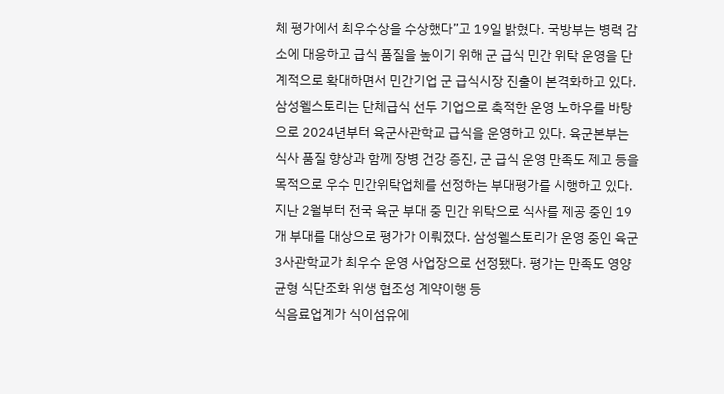체 평가에서 최우수상을 수상했다”고 19일 밝혔다. 국방부는 병력 감소에 대응하고 급식 품질을 높이기 위해 군 급식 민간 위탁 운영을 단계적으로 확대하면서 민간기업 군 급식시장 진출이 본격화하고 있다. 삼성웰스토리는 단체급식 선두 기업으로 축적한 운영 노하우를 바탕으로 2024년부터 육군사관학교 급식을 운영하고 있다. 육군본부는 식사 품질 향상과 함께 장병 건강 증진, 군 급식 운영 만족도 제고 등을 목적으로 우수 민간위탁업체를 선정하는 부대평가를 시행하고 있다. 지난 2월부터 전국 육군 부대 중 민간 위탁으로 식사를 제공 중인 19개 부대를 대상으로 평가가 이뤄졌다. 삼성웰스토리가 운영 중인 육군3사관학교가 최우수 운영 사업장으로 선정됐다. 평가는 만족도 영양균형 식단조화 위생 협조성 계약이행 등
식음료업계가 식이섬유에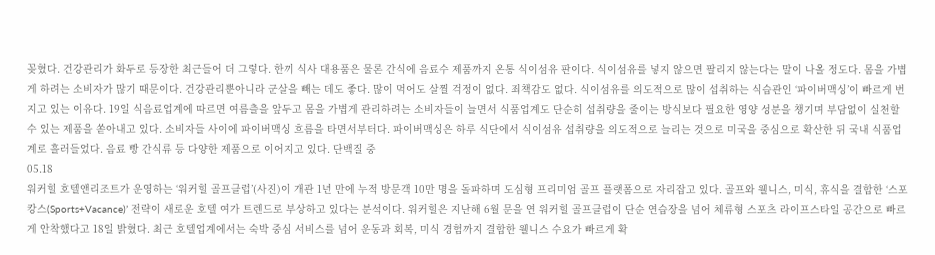꽂혔다. 건강관리가 화두로 등장한 최근들어 더 그렇다. 한끼 식사 대용품은 물론 간식에 음료수 제품까지 온통 식이섬유 판이다. 식이섬유를 넣지 않으면 팔리지 않는다는 말이 나올 정도다. 몸을 가볍게 하려는 소비자가 많기 때문이다. 건강관리뿐아니라 군살을 빼는 데도 좋다. 많이 먹어도 살찔 걱정이 없다. 죄책감도 없다. 식이섬유를 의도적으로 많이 섭취하는 식습관인 ‘파이버맥싱’이 빠르게 번지고 있는 이유다. 19일 식음료업계에 따르면 여름츨을 앞두고 몸을 가볍게 관리하려는 소비자들이 늘면서 식품업계도 단순히 섭취량을 줄이는 방식보다 필요한 영양 성분을 챙기며 부담없이 실천할 수 있는 제품을 쏟아내고 있다. 소비자들 사이에 파이버맥싱 흐름을 타면서부터다. 파이버맥싱은 하루 식단에서 식이섬유 섭취량을 의도적으로 늘리는 것으로 미국을 중심으로 확산한 뒤 국내 식품업계로 흘러들었다. 음료 빵 간식류 등 다양한 제품으로 이어지고 있다. 단백질 중
05.18
워커힐 호텔앤리조트가 운영하는 ‘워커힐 골프클럽’(사진)이 개관 1년 만에 누적 방문객 10만 명을 돌파하며 도심형 프리미엄 골프 플랫폼으로 자리잡고 있다. 골프와 웰니스, 미식, 휴식을 결합한 ‘스포캉스(Sports+Vacance)’ 전략이 새로운 호텔 여가 트렌드로 부상하고 있다는 분석이다. 워커힐은 지난해 6월 문을 연 워커힐 골프클럽이 단순 연습장을 넘어 체류형 스포츠 라이프스타일 공간으로 빠르게 안착했다고 18일 밝혔다. 최근 호텔업계에서는 숙박 중심 서비스를 넘어 운동과 회복, 미식 경험까지 결합한 웰니스 수요가 빠르게 확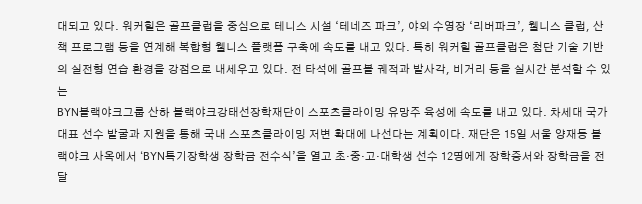대되고 있다. 워커힐은 골프클럽을 중심으로 테니스 시설 ‘테네즈 파크’, 야외 수영장 ‘리버파크’, 웰니스 클럽, 산책 프로그램 등을 연계해 복합형 웰니스 플랫폼 구축에 속도를 내고 있다. 특히 워커힐 골프클럽은 첨단 기술 기반의 실전형 연습 환경을 강점으로 내세우고 있다. 전 타석에 골프볼 궤적과 발사각, 비거리 등을 실시간 분석할 수 있는
BYN블랙야크그룹 산하 블랙야크강태선장학재단이 스포츠클라이밍 유망주 육성에 속도를 내고 있다. 차세대 국가대표 선수 발굴과 지원을 통해 국내 스포츠클라이밍 저변 확대에 나선다는 계획이다. 재단은 15일 서울 양재동 블랙야크 사옥에서 ‘BYN특기장학생 장학금 전수식’을 열고 초·중·고·대학생 선수 12명에게 장학증서와 장학금을 전달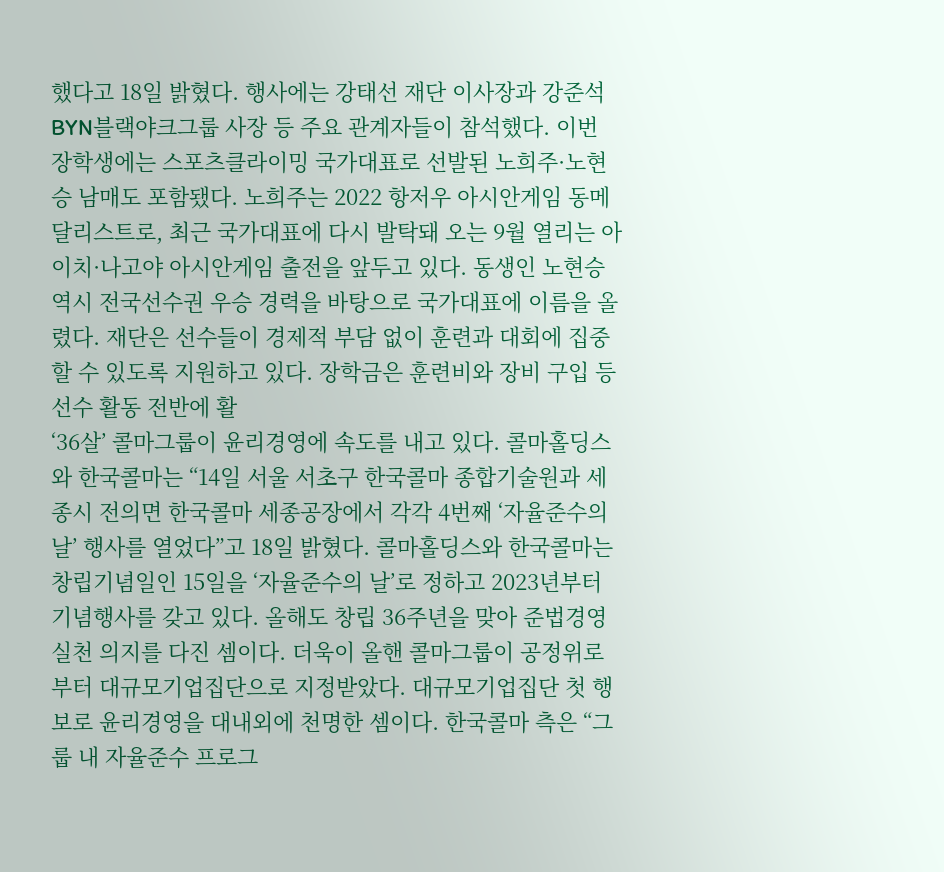했다고 18일 밝혔다. 행사에는 강태선 재단 이사장과 강준석 BYN블랙야크그룹 사장 등 주요 관계자들이 참석했다. 이번 장학생에는 스포츠클라이밍 국가대표로 선발된 노희주·노현승 남매도 포함됐다. 노희주는 2022 항저우 아시안게임 동메달리스트로, 최근 국가대표에 다시 발탁돼 오는 9월 열리는 아이치·나고야 아시안게임 출전을 앞두고 있다. 동생인 노현승 역시 전국선수권 우승 경력을 바탕으로 국가대표에 이름을 올렸다. 재단은 선수들이 경제적 부담 없이 훈련과 대회에 집중할 수 있도록 지원하고 있다. 장학금은 훈련비와 장비 구입 등 선수 활동 전반에 활
‘36살’ 콜마그룹이 윤리경영에 속도를 내고 있다. 콜마홀딩스와 한국콜마는 “14일 서울 서초구 한국콜마 종합기술원과 세종시 전의면 한국콜마 세종공장에서 각각 4번째 ‘자율준수의 날’ 행사를 열었다”고 18일 밝혔다. 콜마홀딩스와 한국콜마는 창립기념일인 15일을 ‘자율준수의 날’로 정하고 2023년부터 기념행사를 갖고 있다. 올해도 창립 36주년을 맞아 준법경영 실천 의지를 다진 셈이다. 더욱이 올핸 콜마그룹이 공정위로부터 대규모기업집단으로 지정받았다. 대규모기업집단 첫 행보로 윤리경영을 대내외에 천명한 셈이다. 한국콜마 측은 “그룹 내 자율준수 프로그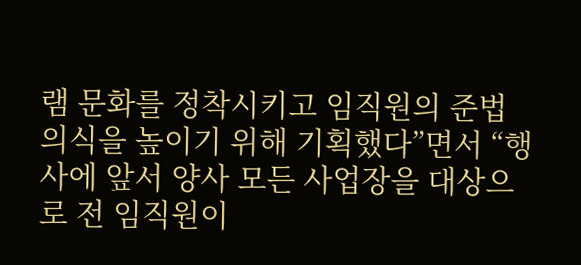램 문화를 정착시키고 임직원의 준법 의식을 높이기 위해 기획했다”면서 “행사에 앞서 양사 모든 사업장을 대상으로 전 임직원이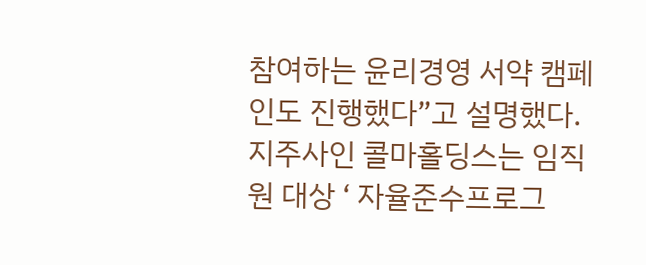참여하는 윤리경영 서약 캠페인도 진행했다”고 설명했다. 지주사인 콜마홀딩스는 임직원 대상 ‘ 자율준수프로그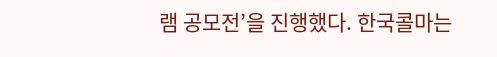램 공모전’을 진행했다. 한국콜마는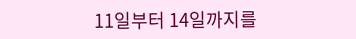11일부터 14일까지를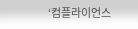‘컴플라이언스